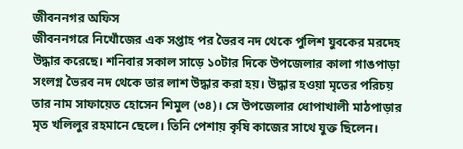জীবননগর অফিস
জীবননগরে নিখোঁজের এক সপ্তাহ পর ভৈরব নদ থেকে পুলিশ যুবকের মরদেহ উদ্ধার করেছে। শনিবার সকাল সাড়ে ১০টার দিকে উপজেলার কালা গাঙপাড়া সংলগ্ন ভৈরব নদ থেকে তার লাশ উদ্ধার করা হয়। উদ্ধার হওয়া মৃতের পরিচয় তার নাম সাফায়েত হোসেন শিমুল (৩৪)। সে উপজেলার ধোপাখালী মাঠপাড়ার মৃত খলিলুর রহমানে ছেলে। তিনি পেশায় কৃষি কাজের সাথে যুক্ত ছিলেন।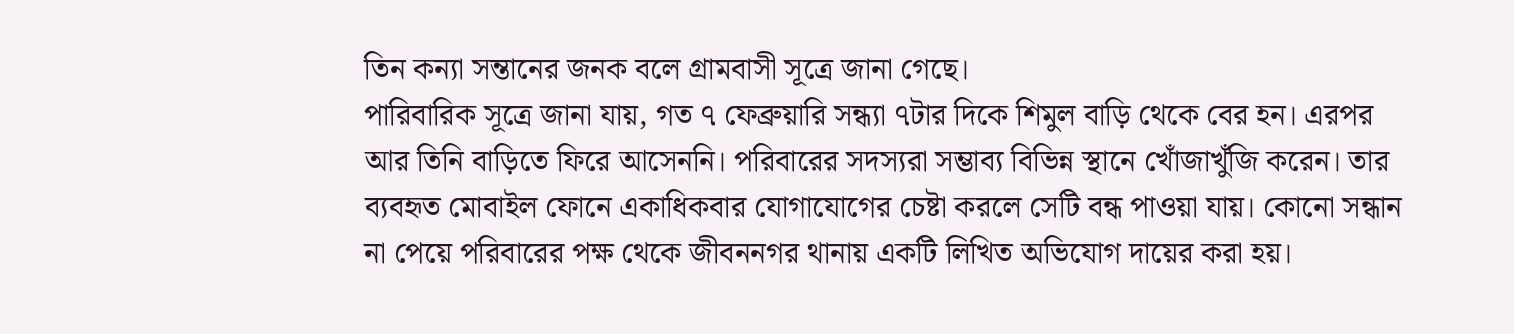তিন কন্যা সন্তানের জনক বলে গ্রামবাসী সূত্রে জানা গেছে।
পারিবারিক সূত্রে জানা যায়, গত ৭ ফেব্রুয়ারি সন্ধ্যা ৭টার দিকে শিমুল বাড়ি থেকে বের হন। এরপর আর তিনি বাড়িতে ফিরে আসেননি। পরিবারের সদস্যরা সম্ভাব্য বিভিন্ন স্থানে খোঁজাখুঁজি করেন। তার ব্যবহৃত মোবাইল ফোনে একাধিকবার যোগাযোগের চেষ্টা করলে সেটি বন্ধ পাওয়া যায়। কোনো সন্ধান না পেয়ে পরিবারের পক্ষ থেকে জীবননগর থানায় একটি লিখিত অভিযোগ দায়ের করা হয়।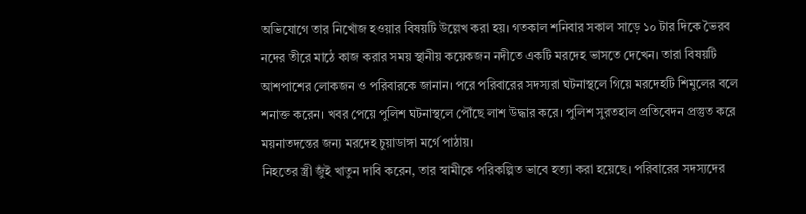অভিযোগে তার নিখোঁজ হওয়ার বিষয়টি উল্লেখ করা হয়। গতকাল শনিবার সকাল সাড়ে ১০ টার দিকে ভৈরব নদের তীরে মাঠে কাজ করার সময় স্থানীয় কয়েকজন নদীতে একটি মরদেহ ভাসতে দেখেন। তারা বিষয়টি আশপাশের লোকজন ও পরিবারকে জানান। পরে পরিবারের সদস্যরা ঘটনাস্থলে গিয়ে মরদেহটি শিমুলের বলে শনাক্ত করেন। খবর পেয়ে পুলিশ ঘটনাস্থলে পৌঁছে লাশ উদ্ধার করে। পুলিশ সুরতহাল প্রতিবেদন প্রস্তুত করে ময়নাতদন্তের জন্য মরদেহ চুয়াডাঙ্গা মর্গে পাঠায়।
নিহতের স্ত্রী জুঁই খাতুন দাবি করেন, তার স্বামীকে পরিকল্পিত ভাবে হত্যা করা হয়েছে। পরিবারের সদস্যদের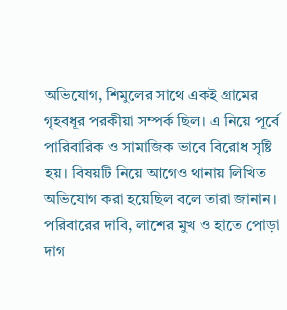অভিযোগ, শিমুলের সাথে একই গ্রামের গৃহবধূর পরকীয়া সম্পর্ক ছিল। এ নিয়ে পূর্বে পারিবারিক ও সামাজিক ভাবে বিরোধ সৃষ্টি হয়। বিষয়টি নিয়ে আগেও থানায় লিখিত অভিযোগ করা হয়েছিল বলে তারা জানান।
পরিবারের দাবি, লাশের মুখ ও হাতে পোড়া দাগ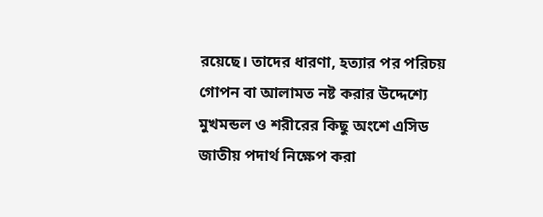রয়েছে। তাদের ধারণা, হত্যার পর পরিচয় গোপন বা আলামত নষ্ট করার উদ্দেশ্যে মুখমন্ডল ও শরীরের কিছু অংশে এসিড জাতীয় পদার্থ নিক্ষেপ করা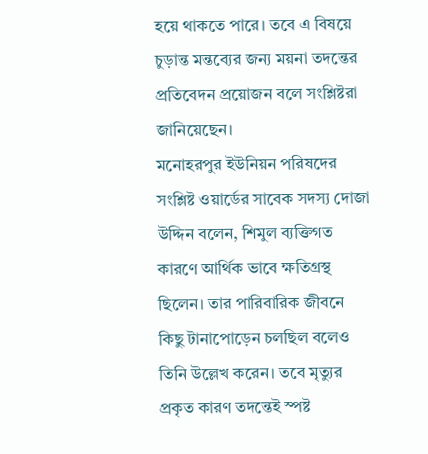হয়ে থাকতে পারে। তবে এ বিষয়ে চুড়ান্ত মন্তব্যের জন্য ময়না তদন্তের প্রতিবেদন প্রয়োজন বলে সংশ্লিষ্টরা জানিয়েছেন।
মনোহরপুর ইউনিয়ন পরিষদের সংশ্লিষ্ট ওয়ার্ডের সাবেক সদস্য দোজা উদ্দিন বলেন, শিমুল ব্যক্তিগত কারণে আর্থিক ভাবে ক্ষতিগ্রস্থ ছিলেন। তার পারিবারিক জীবনে কিছু টানাপোড়েন চলছিল বলেও তিনি উল্লেখ করেন। তবে মৃত্যুর প্রকৃত কারণ তদন্তেই স্পষ্ট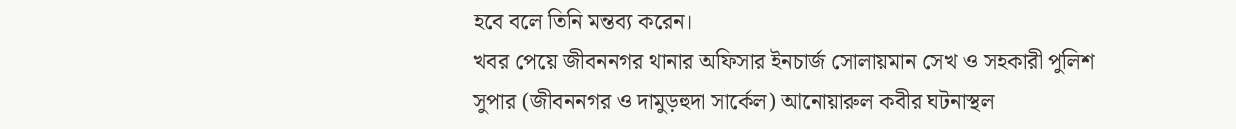হবে বলে তিনি মন্তব্য করেন।
খবর পেয়ে জীবননগর থানার অফিসার ইনচার্জ সোলায়মান সেখ ও সহকারী পুলিশ সুপার (জীবননগর ও দামুড়হুদা সার্কেল) আনোয়ারুল কবীর ঘটনাস্থল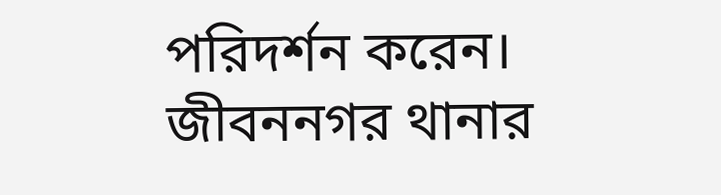পরিদর্শন করেন। জীবননগর থানার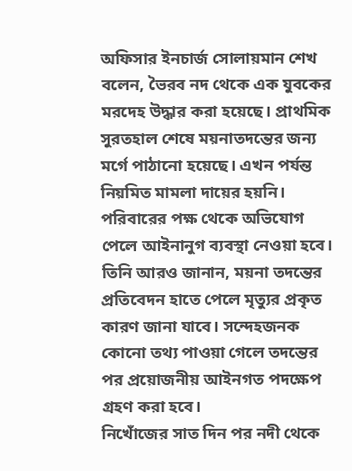অফিসার ইনচার্জ সোলায়মান শেখ বলেন, ভৈরব নদ থেকে এক যুবকের মরদেহ উদ্ধার করা হয়েছে। প্রাথমিক সুরতহাল শেষে ময়নাতদন্তের জন্য মর্গে পাঠানো হয়েছে। এখন পর্যন্ত নিয়মিত মামলা দায়ের হয়নি। পরিবারের পক্ষ থেকে অভিযোগ পেলে আইনানুগ ব্যবস্থা নেওয়া হবে। তিনি আরও জানান, ময়না তদন্তের প্রতিবেদন হাতে পেলে মৃত্যুর প্রকৃত কারণ জানা যাবে। সন্দেহজনক কোনো তথ্য পাওয়া গেলে তদন্তের পর প্রয়োজনীয় আইনগত পদক্ষেপ গ্রহণ করা হবে।
নিখোঁজের সাত দিন পর নদী থেকে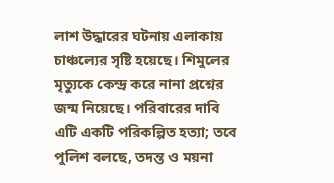লাশ উদ্ধারের ঘটনায় এলাকায় চাঞ্চল্যের সৃষ্টি হয়েছে। শিমুলের মৃত্যুকে কেন্দ্র করে নানা প্রশ্নের জন্ম নিয়েছে। পরিবারের দাবি এটি একটি পরিকল্পিত হত্যা; তবে পুলিশ বলছে, তদন্ত ও ময়না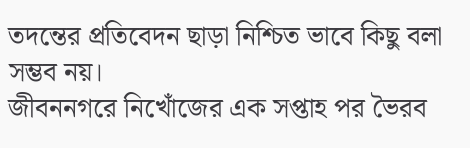তদন্তের প্রতিবেদন ছাড়া নিশ্চিত ভাবে কিছু বলা সম্ভব নয়।
জীবননগরে নিখোঁজের এক সপ্তাহ পর ভৈরব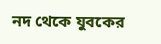নদ থেকে যুবকের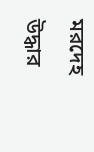মরদেহ উদ্ধার